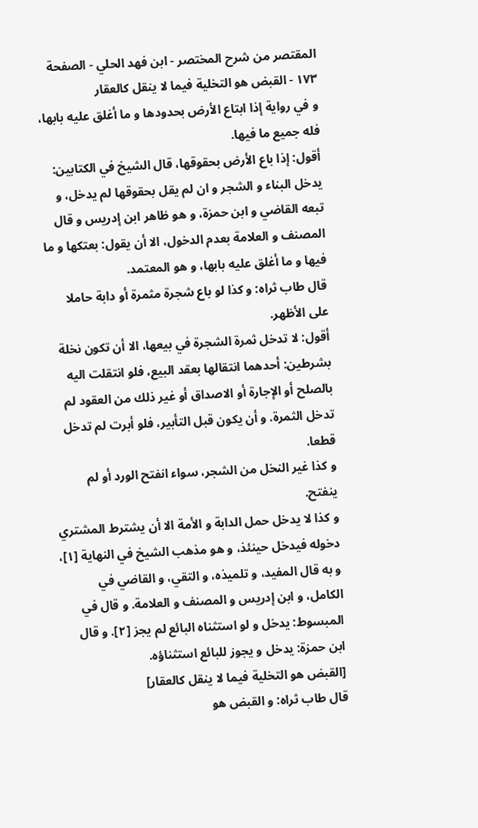المقتصر من شرح المختصر - ابن فهد الحلي - الصفحة ١٧٣ - القبض هو التخلية فيما لا ينقل كالعقار
و في رواية إذا ابتاع الأرض بحدودها و ما أغلق عليه بابها، فله جميع ما فيها.
أقول: إذا باع الأرض بحقوقها، قال الشيخ في الكتابين: يدخل البناء و الشجر و ان لم يقل بحقوقها لم يدخل، و تبعه القاضي و ابن حمزة، و هو ظاهر ابن إدريس و قال المصنف و العلامة بعدم الدخول، الا أن يقول: بعتكها و ما فيها و ما أغلق عليه بابها، و هو المعتمد.
قال طاب ثراه: و كذا لو باع شجرة مثمرة أو دابة حاملا على الأظهر.
أقول: لا تدخل ثمرة الشجرة في بيعها، الا أن تكون نخلة بشرطين: أحدهما انتقالها بعقد البيع، فلو انتقلت اليه بالصلح أو الإجارة أو الاصداق أو غير ذلك من العقود لم تدخل الثمرة. و أن يكون قبل التأبير، فلو أبرت لم تدخل قطعا.
و كذا غير النخل من الشجر، سواء انفتح الورد أو لم ينفتح.
و كذا لا يدخل حمل الدابة و الأمة الا أن يشترط المشتري دخوله فيدخل حينئذ، و هو مذهب الشيخ في النهاية [١]، و به قال المفيد، و تلميذه، و التقي، و القاضي في الكامل، و ابن إدريس و المصنف و العلامة. و قال في المبسوط: يدخل و لو استثناه البائع لم يجز [٢]. و قال ابن حمزة: يدخل و يجوز للبائع استثناؤه.
[القبض هو التخلية فيما لا ينقل كالعقار]
قال طاب ثراه: و القبض هو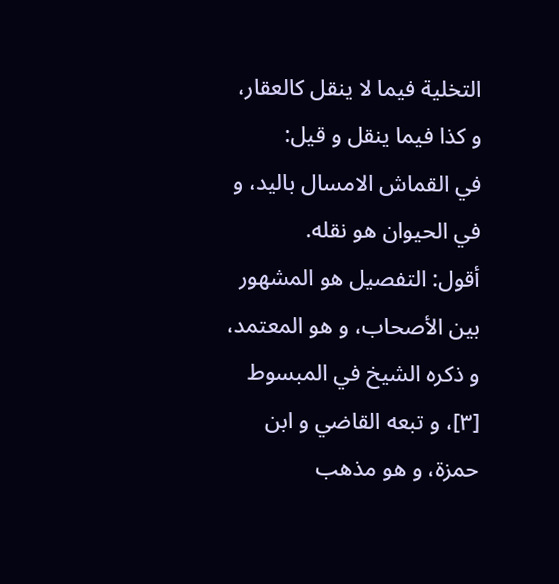التخلية فيما لا ينقل كالعقار، و كذا فيما ينقل و قيل:
في القماش الامسال باليد، و في الحيوان هو نقله.
أقول: التفصيل هو المشهور بين الأصحاب، و هو المعتمد، و ذكره الشيخ في المبسوط [٣]، و تبعه القاضي و ابن حمزة، و هو مذهب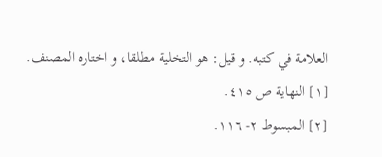العلامة في كتبه. و قيل: هو التخلية مطلقا، و اختاره المصنف.
[١] النهاية ص ٤١٥.
[٢] المبسوط ٢- ١١٦.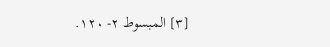[٣] المبسوط ٢- ١٢٠.